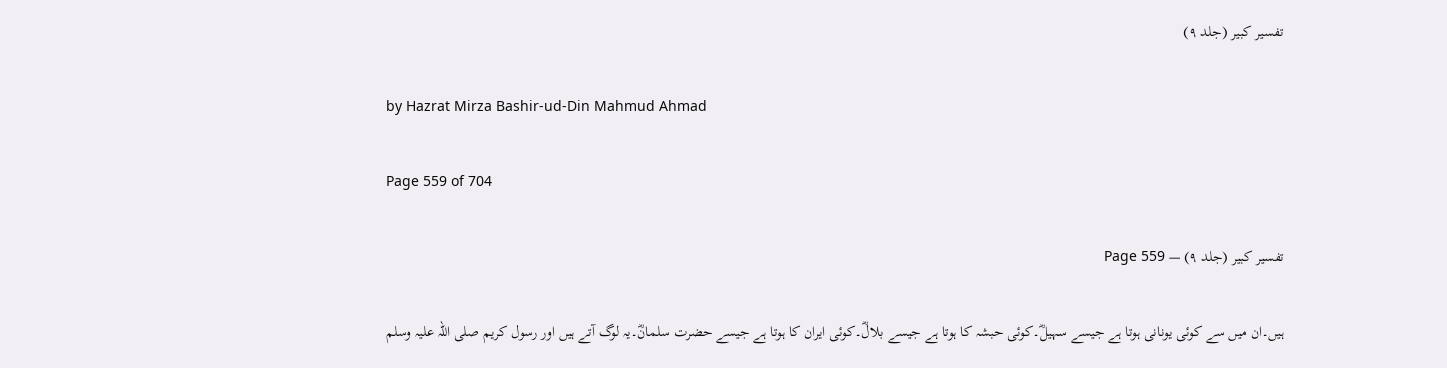تفسیر کبیر (جلد ۹)

by Hazrat Mirza Bashir-ud-Din Mahmud Ahmad

Page 559 of 704

تفسیر کبیر (جلد ۹) — Page 559

ہیں۔ان میں سے کوئی یونانی ہوتا ہے جیسے سہیلؓ۔کوئی حبشہ کا ہوتا ہے جیسے بلالؓ۔کوئی ایران کا ہوتا ہے جیسے حضرت سلمانؓ۔یہ لوگ آتے ہیں اور رسول کریم صلی اللہ علیہ وسلم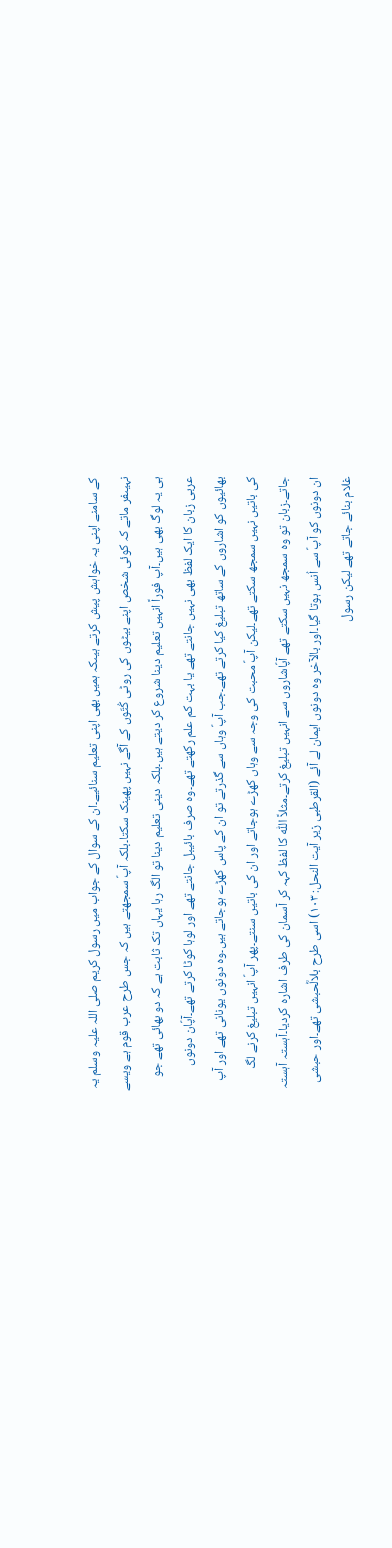کے سامنے اپنی یہ خواہش پیش کرتے ہیںکہ ہمیں بھی اپنی تعلیم سنائیے۔ان کے سوال کے جواب میں رسول کریم صلی اللہ علیہ وسلم یہ نہیںفر ماتے کہ کوئی شخص اپنے بیٹوں کی روٹی کُتّوں کے آگے نہیں پھینک سکتا۔بلکہ آپؐ سمجھتے ہیں کہ جس طرح عرب قوم ہے ویسے ہی یہ لوگ بھی ہیں۔آپ فوراً انہیں تعلیم دینا شروع کر دیتے ہیں۔بلکہ دینی تعلیم دینا تو الگ رہا یہاں تک ثابت ہے کہ دو بھائی تھے جو عربی زبان کا ایک لفظ بھی نہیں جانتے تھے یا بہت کم علم رکھتے تھے۔وہ صرف بائیبل جانتے تھے اور لوہا کوٹا کرتے تھے۔آپؐان دونوں بھائیوں کو اشاروں کے ساتھ تبلیغ کیا کرتے تھے۔جب آپؐ وہاں سے گذرتے تو ان کے پاس کھڑے ہوجاتے ہیں۔وہ دونوں یونانی تھے اور آپ کی باتیں نہیں سمجھ سکتے تھے۔لیکن آپؐ محبت کی وجہ سے وہاں کھڑے ہوجاتے اور ان کی باتیں سنتے۔پھر آپؐ انہیں تبلیغ کرنے لگ جاتے۔زبان تو وہ سمجھ نہیں سکتے تھے آپؐاشاروں سے انہیں تبلیغ کرتے۔مثلاً اللّٰہ کا لفظ کہہ کر آسمان کی طرف اشارہ کردیا۔آہستہ آہستہ ان دونوں کو آپؐ سے اُنس ہوتا گیا۔اور بالآخر وہ دونوں ایمان لے آئے (القرطبی زیر آیت النحل: ۱۰۳) اسی طرح بلالؓحبشی تھے۔اور حبشی غلام بنائے جاتے تھے لیکن رسول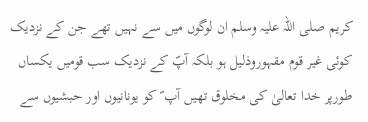کریم صلی اللہ علیہ وسلم ان لوگوں میں سے نہیں تھے جن کے نزدیک کوئی غیر قوم مقہوروذلیل ہو بلکہ آپؐ کے نزدیک سب قومیں یکساں طورپر خدا تعالیٰ کی مخلوق تھیں آپ ؐ کو یونانیوں اور حبشیوں سے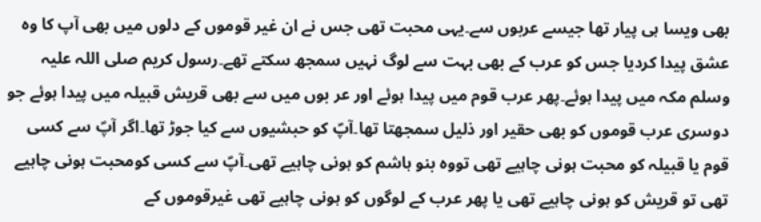بھی ویسا ہی پیار تھا جیسے عربوں سے۔یہی محبت تھی جس نے ان غیر قوموں کے دلوں میں بھی آپ کا وہ عشق پیدا کردیا جس کو عرب کے بھی بہت سے لوگ نہیں سمجھ سکتے تھے۔رسول کریم صلی اللہ علیہ وسلم مکہ میں پیدا ہوئے۔پھر عرب قوم میں پیدا ہوئے اور عر بوں میں سے بھی قریش قبیلہ میں پیدا ہوئے جو دوسری عرب قوموں کو بھی حقیر اور ذلیل سمجھتا تھا۔آپؐ کو حبشیوں سے کیا جوڑ تھا۔اگر آپؐ سے کسی قوم یا قبیلہ کو محبت ہونی چاہیے تھی تووہ بنو ہاشم کو ہونی چاہیے تھی۔آپؐ سے کسی کومحبت ہونی چاہیے تھی تو قریش کو ہونی چاہیے تھی یا پھر عرب کے لوگوں کو ہونی چاہیے تھی غیرقوموں کے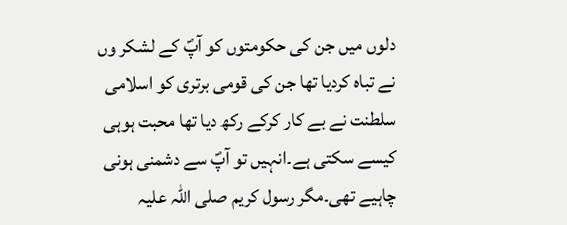دلوں میں جن کی حکومتوں کو آپؐ کے لشکر وں نے تباہ کردیا تھا جن کی قومی برتری کو اسلامی سلطنت نے بے کار کرکے رکھ دیا تھا محبت ہوہی کیسے سکتی ہے۔انہیں تو آپؐ سے دشمنی ہونی چاہیے تھی۔مگر رسول کریم صلی اللہ علیہ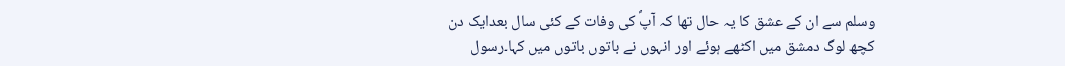وسلم سے ان کے عشق کا یہ حال تھا کہ آپؐ کی وفات کے کئی سال بعدایک دن کچھ لوگ دمشق میں اکٹھے ہوئے اور انہوں نے باتوں باتوں میں کہا۔رسول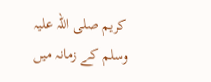کریم صلی اللہ علیہ وسلم کے زمانہ میں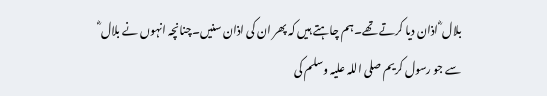بلال ؓ اذان دیا کرتے تھے۔ہم چاہتے ہیں کہ پھر ان کی اذان سنیں۔چنانچہ انہوں نے بلال ؓ سے جو رسول کریم صلی اللہ علیہ وسلم کی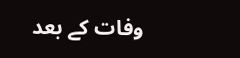وفات کے بعد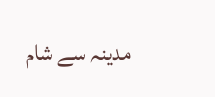مدینہ سے شام